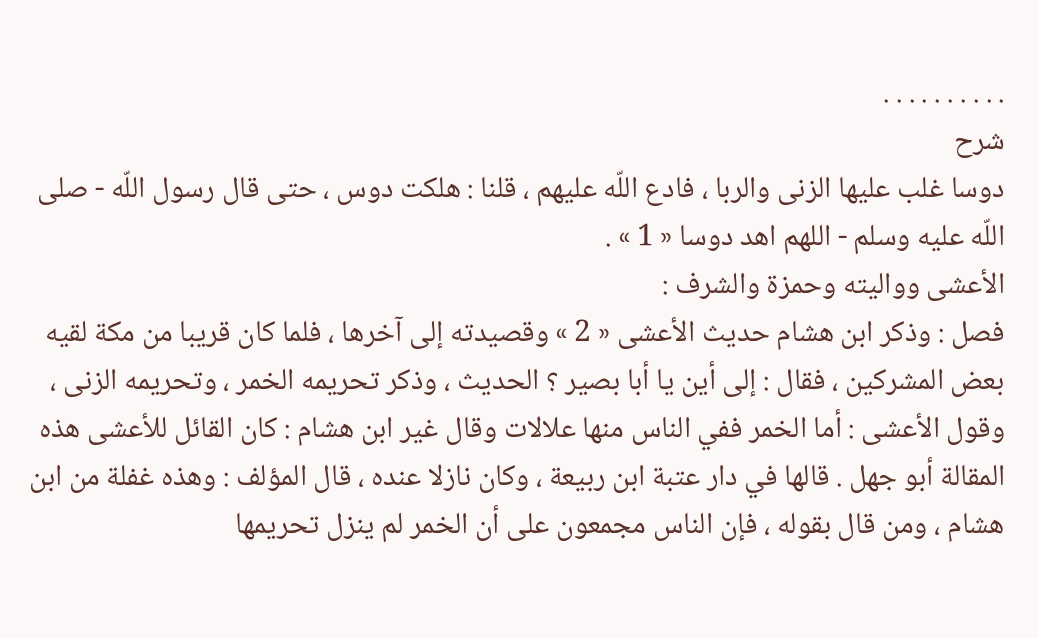. . . . . . . . . .
شرح
دوسا غلب عليها الزنى والربا ، فادع اللّه عليهم ، قلنا : هلكت دوس ، حتى قال رسول اللّه - صلى اللّه عليه وسلم - اللهم اهد دوسا « 1 » .
الأعشى وواليته وحمزة والشرف :
فصل : وذكر ابن هشام حديث الأعشى « 2 » وقصيدته إلى آخرها ، فلما كان قريبا من مكة لقيه بعض المشركين ، فقال : إلى أين يا أبا بصير ؟ الحديث ، وذكر تحريمه الخمر ، وتحريمه الزنى ، وقول الأعشى : أما الخمر ففي الناس منها علالات وقال غير ابن هشام : كان القائل للأعشى هذه المقالة أبو جهل . قالها في دار عتبة ابن ربيعة ، وكان نازلا عنده ، قال المؤلف : وهذه غفلة من ابن هشام ، ومن قال بقوله ، فإن الناس مجمعون على أن الخمر لم ينزل تحريمها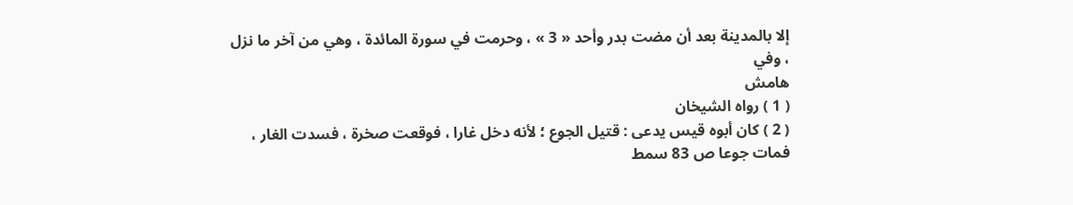إلا بالمدينة بعد أن مضت بدر وأحد « 3 » ، وحرمت في سورة المائدة ، وهي من آخر ما نزل ، وفي
هامش
( 1 ) رواه الشيخان
( 2 ) كان أبوه قيس يدعى : قتيل الجوع ؛ لأنه دخل غارا ، فوقعت صخرة ، فسدت الغار ، فمات جوعا ص 83 سمط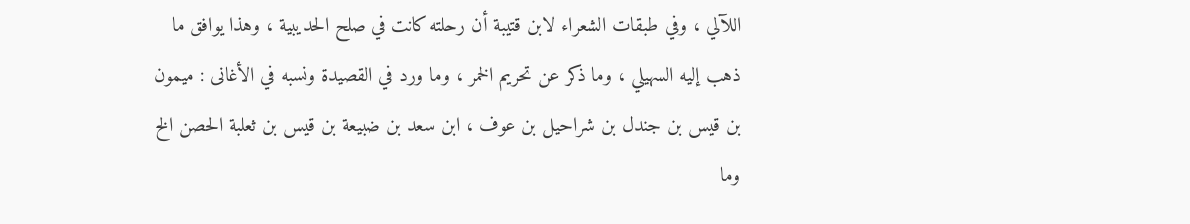اللآلي ، وفي طبقات الشعراء لابن قتيبة أن رحلته كانت في صلح الحديبية ، وهذا يوافق ما ذهب إليه السهيلي ، وما ذكر عن تحريم الخمر ، وما ورد في القصيدة ونسبه في الأغانى : ميمون بن قيس بن جندل بن شراحيل بن عوف ، ابن سعد بن ضبيعة بن قيس بن ثعلبة الحصن الخ وما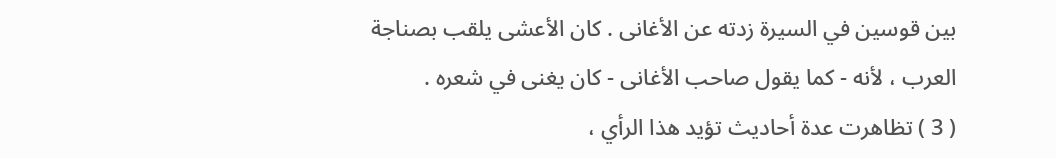بين قوسين في السيرة زدته عن الأغانى . كان الأعشى يلقب بصناجة العرب ، لأنه - كما يقول صاحب الأغانى - كان يغنى في شعره .
( 3 ) تظاهرت عدة أحاديث تؤيد هذا الرأي ،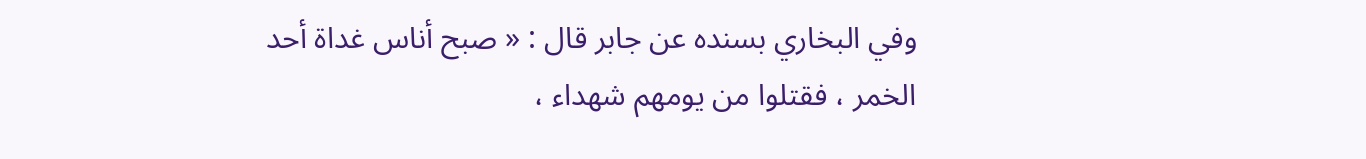وفي البخاري بسنده عن جابر قال : « صبح أناس غداة أحد الخمر ، فقتلوا من يومهم شهداء ،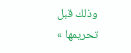وذلك قبل تحريمها »